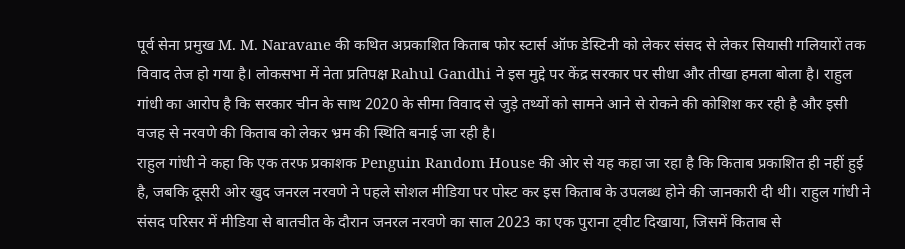पूर्व सेना प्रमुख M. M. Naravane की कथित अप्रकाशित किताब फोर स्टार्स ऑफ डेस्टिनी को लेकर संसद से लेकर सियासी गलियारों तक विवाद तेज हो गया है। लोकसभा में नेता प्रतिपक्ष Rahul Gandhi ने इस मुद्दे पर केंद्र सरकार पर सीधा और तीखा हमला बोला है। राहुल गांधी का आरोप है कि सरकार चीन के साथ 2020 के सीमा विवाद से जुड़े तथ्यों को सामने आने से रोकने की कोशिश कर रही है और इसी वजह से नरवणे की किताब को लेकर भ्रम की स्थिति बनाई जा रही है।
राहुल गांधी ने कहा कि एक तरफ प्रकाशक Penguin Random House की ओर से यह कहा जा रहा है कि किताब प्रकाशित ही नहीं हुई है, जबकि दूसरी ओर खुद जनरल नरवणे ने पहले सोशल मीडिया पर पोस्ट कर इस किताब के उपलब्ध होने की जानकारी दी थी। राहुल गांधी ने संसद परिसर में मीडिया से बातचीत के दौरान जनरल नरवणे का साल 2023 का एक पुराना ट्वीट दिखाया, जिसमें किताब से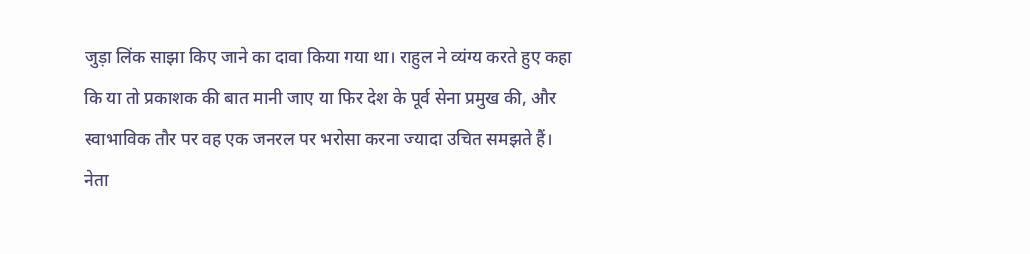जुड़ा लिंक साझा किए जाने का दावा किया गया था। राहुल ने व्यंग्य करते हुए कहा कि या तो प्रकाशक की बात मानी जाए या फिर देश के पूर्व सेना प्रमुख की, और स्वाभाविक तौर पर वह एक जनरल पर भरोसा करना ज्यादा उचित समझते हैं।
नेता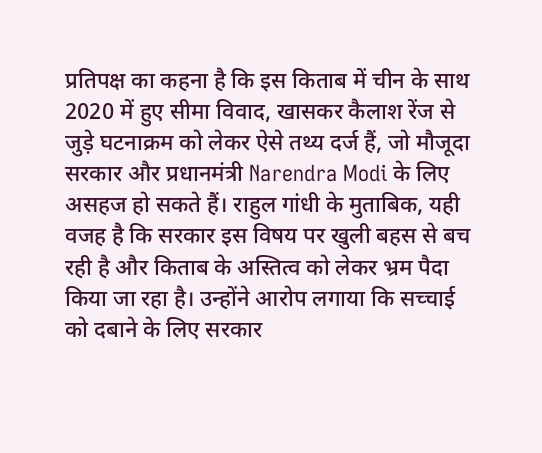प्रतिपक्ष का कहना है कि इस किताब में चीन के साथ 2020 में हुए सीमा विवाद, खासकर कैलाश रेंज से जुड़े घटनाक्रम को लेकर ऐसे तथ्य दर्ज हैं, जो मौजूदा सरकार और प्रधानमंत्री Narendra Modi के लिए असहज हो सकते हैं। राहुल गांधी के मुताबिक, यही वजह है कि सरकार इस विषय पर खुली बहस से बच रही है और किताब के अस्तित्व को लेकर भ्रम पैदा किया जा रहा है। उन्होंने आरोप लगाया कि सच्चाई को दबाने के लिए सरकार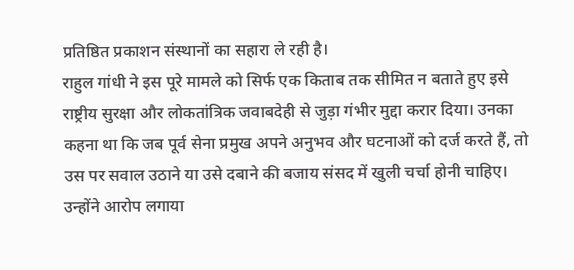प्रतिष्ठित प्रकाशन संस्थानों का सहारा ले रही है।
राहुल गांधी ने इस पूरे मामले को सिर्फ एक किताब तक सीमित न बताते हुए इसे राष्ट्रीय सुरक्षा और लोकतांत्रिक जवाबदेही से जुड़ा गंभीर मुद्दा करार दिया। उनका कहना था कि जब पूर्व सेना प्रमुख अपने अनुभव और घटनाओं को दर्ज करते हैं, तो उस पर सवाल उठाने या उसे दबाने की बजाय संसद में खुली चर्चा होनी चाहिए। उन्होंने आरोप लगाया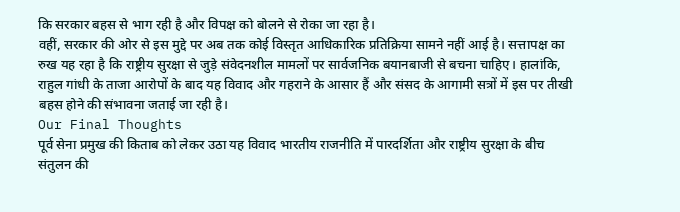कि सरकार बहस से भाग रही है और विपक्ष को बोलने से रोका जा रहा है।
वहीं, सरकार की ओर से इस मुद्दे पर अब तक कोई विस्तृत आधिकारिक प्रतिक्रिया सामने नहीं आई है। सत्तापक्ष का रुख यह रहा है कि राष्ट्रीय सुरक्षा से जुड़े संवेदनशील मामलों पर सार्वजनिक बयानबाजी से बचना चाहिए। हालांकि, राहुल गांधी के ताजा आरोपों के बाद यह विवाद और गहराने के आसार हैं और संसद के आगामी सत्रों में इस पर तीखी बहस होने की संभावना जताई जा रही है।
Our Final Thoughts
पूर्व सेना प्रमुख की किताब को लेकर उठा यह विवाद भारतीय राजनीति में पारदर्शिता और राष्ट्रीय सुरक्षा के बीच संतुलन की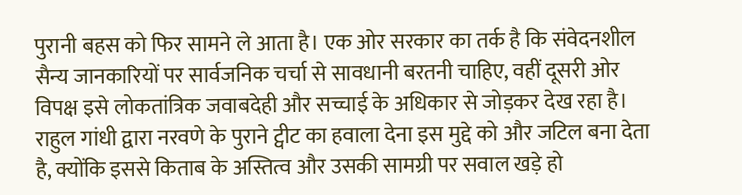पुरानी बहस को फिर सामने ले आता है। एक ओर सरकार का तर्क है कि संवेदनशील सैन्य जानकारियों पर सार्वजनिक चर्चा से सावधानी बरतनी चाहिए, वहीं दूसरी ओर विपक्ष इसे लोकतांत्रिक जवाबदेही और सच्चाई के अधिकार से जोड़कर देख रहा है। राहुल गांधी द्वारा नरवणे के पुराने ट्वीट का हवाला देना इस मुद्दे को और जटिल बना देता है, क्योंकि इससे किताब के अस्तित्व और उसकी सामग्री पर सवाल खड़े हो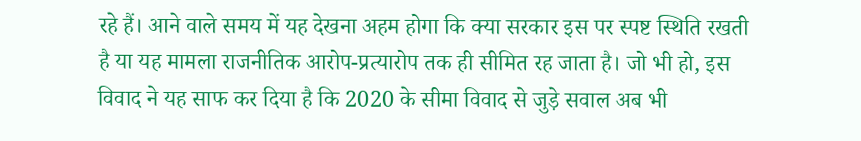रहे हैं। आने वाले समय में यह देखना अहम होगा कि क्या सरकार इस पर स्पष्ट स्थिति रखती है या यह मामला राजनीतिक आरोप-प्रत्यारोप तक ही सीमित रह जाता है। जो भी हो, इस विवाद ने यह साफ कर दिया है कि 2020 के सीमा विवाद से जुड़े सवाल अब भी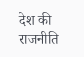देश की राजनीति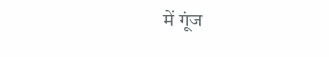में गूंज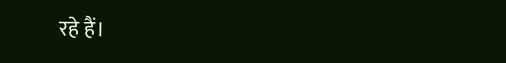रहे हैं।